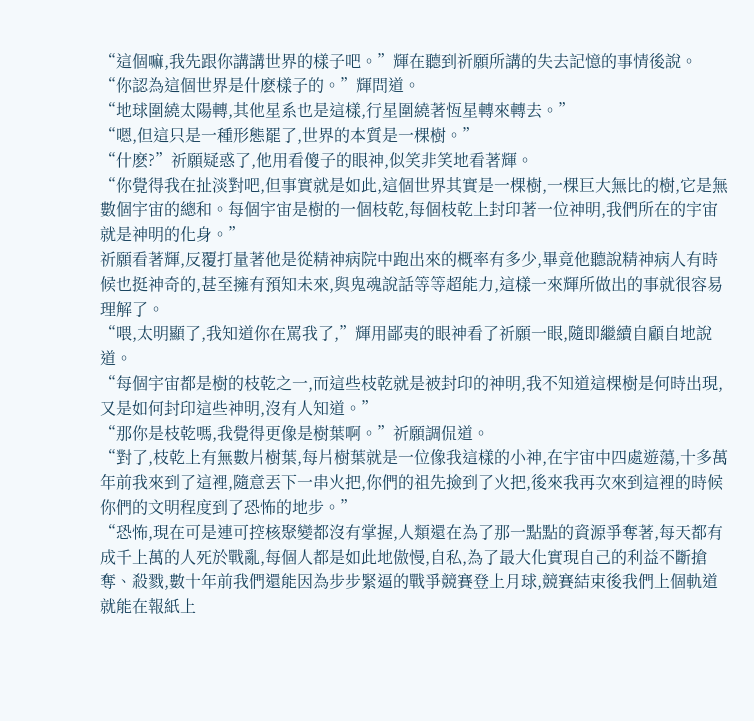“這個嘛,我先跟你講講世界的樣子吧。”輝在聽到祈願所講的失去記憶的事情後說。
“你認為這個世界是什麽樣子的。”輝問道。
“地球圍繞太陽轉,其他星系也是這樣,行星圍繞著恆星轉來轉去。”
“嗯,但這只是一種形態罷了,世界的本質是一棵樹。”
“什麽?”祈願疑惑了,他用看傻子的眼神,似笑非笑地看著輝。
“你覺得我在扯淡對吧,但事實就是如此,這個世界其實是一棵樹,一棵巨大無比的樹,它是無數個宇宙的總和。每個宇宙是樹的一個枝乾,每個枝乾上封印著一位神明,我們所在的宇宙就是神明的化身。”
祈願看著輝,反覆打量著他是從精神病院中跑出來的概率有多少,畢竟他聽說精神病人有時候也挺神奇的,甚至擁有預知未來,與鬼魂說話等等超能力,這樣一來輝所做出的事就很容易理解了。
“喂,太明顯了,我知道你在罵我了,”輝用鄙夷的眼神看了祈願一眼,隨即繼續自顧自地說道。
“每個宇宙都是樹的枝乾之一,而這些枝乾就是被封印的神明,我不知道這棵樹是何時出現,又是如何封印這些神明,沒有人知道。”
“那你是枝乾嗎,我覺得更像是樹葉啊。”祈願調侃道。
“對了,枝乾上有無數片樹葉,每片樹葉就是一位像我這樣的小神,在宇宙中四處遊蕩,十多萬年前我來到了這裡,隨意丟下一串火把,你們的祖先撿到了火把,後來我再次來到這裡的時候你們的文明程度到了恐怖的地步。”
“恐怖,現在可是連可控核聚變都沒有掌握,人類還在為了那一點點的資源爭奪著,每天都有成千上萬的人死於戰亂,每個人都是如此地傲慢,自私,為了最大化實現自己的利益不斷搶奪、殺戮,數十年前我們還能因為步步緊逼的戰爭競賽登上月球,競賽結束後我們上個軌道就能在報紙上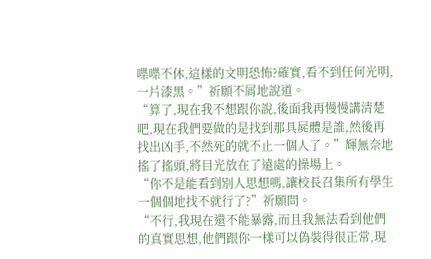喋喋不休,這樣的文明恐怖?確實,看不到任何光明,一片漆黑。”祈願不屑地說道。
“算了,現在我不想跟你說,後面我再慢慢講清楚吧,現在我們要做的是找到那具屍體是誰,然後再找出凶手,不然死的就不止一個人了。”輝無奈地搖了搖頭,將目光放在了遠處的操場上。
“你不是能看到別人思想嗎,讓校長召集所有學生一個個地找不就行了?”祈願問。
“不行,我現在還不能暴露,而且我無法看到他們的真實思想,他們跟你一樣可以偽裝得很正常,現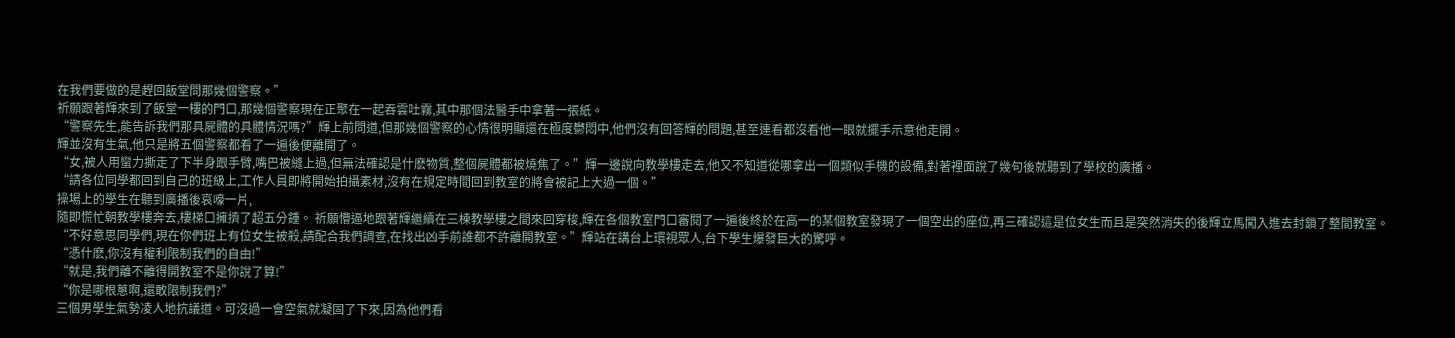在我們要做的是趕回飯堂問那幾個警察。”
祈願跟著輝來到了飯堂一樓的門口,那幾個警察現在正聚在一起吞雲吐霧,其中那個法醫手中拿著一張紙。
“警察先生,能告訴我們那具屍體的具體情況嗎?”輝上前問道,但那幾個警察的心情很明顯還在極度鬱悶中,他們沒有回答輝的問題,甚至連看都沒看他一眼就擺手示意他走開。
輝並沒有生氣,他只是將五個警察都看了一遍後便離開了。
“女,被人用蠻力撕走了下半身跟手臂,嘴巴被縫上過,但無法確認是什麽物質,整個屍體都被燒焦了。”輝一邊說向教學樓走去,他又不知道從哪拿出一個類似手機的設備,對著裡面說了幾句後就聽到了學校的廣播。
“請各位同學都回到自己的班級上,工作人員即將開始拍攝素材,沒有在規定時間回到教室的將會被記上大過一個。”
操場上的學生在聽到廣播後哀嚎一片,
隨即慌忙朝教學樓奔去,樓梯口擁擠了超五分鍾。 祈願懵逼地跟著輝繼續在三棟教學樓之間來回穿梭,輝在各個教室門口審閱了一遍後終於在高一的某個教室發現了一個空出的座位,再三確認這是位女生而且是突然消失的後輝立馬闖入進去封鎖了整間教室。
“不好意思同學們,現在你們班上有位女生被殺,請配合我們調查,在找出凶手前誰都不許離開教室。”輝站在講台上環視眾人,台下學生爆發巨大的驚呼。
“憑什麽,你沒有權利限制我們的自由!”
“就是,我們離不離得開教室不是你說了算!”
“你是哪根蔥啊,還敢限制我們?”
三個男學生氣勢凌人地抗議道。可沒過一會空氣就凝固了下來,因為他們看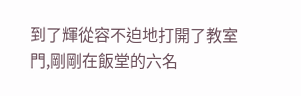到了輝從容不迫地打開了教室門,剛剛在飯堂的六名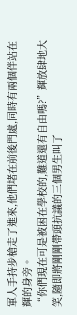軍人手持步槍走了進來,他們堵在前後門處,同時有兩個伴站在輝的身旁。
“你們現在可是被困在學校的,難道還有自由嗎?”輝放肆地大笑,隨即將剛剛帶頭抗議的三個男生叫了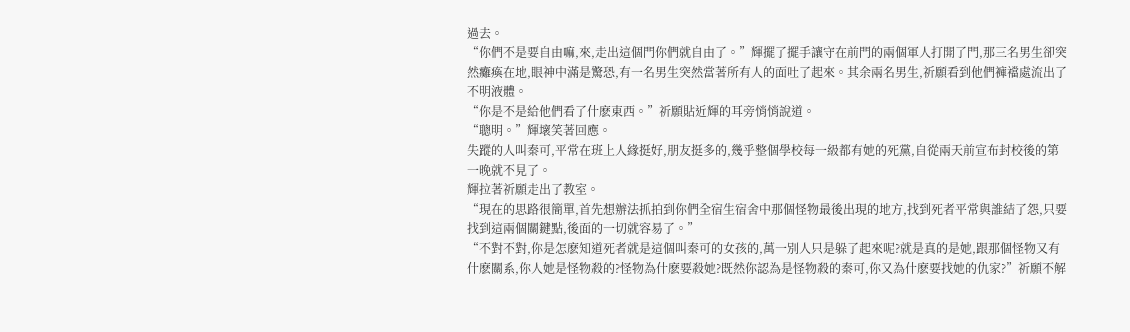過去。
“你們不是要自由嘛,來,走出這個門你們就自由了。”輝擺了擺手讓守在前門的兩個軍人打開了門,那三名男生卻突然癱瘓在地,眼神中滿是驚恐,有一名男生突然當著所有人的面吐了起來。其余兩名男生,祈願看到他們褲襠處流出了不明液體。
“你是不是給他們看了什麽東西。”祈願貼近輝的耳旁悄悄說道。
“聰明。”輝壞笑著回應。
失蹤的人叫秦可,平常在班上人緣挺好,朋友挺多的,幾乎整個學校每一級都有她的死黨,自從兩天前宣布封校後的第一晚就不見了。
輝拉著祈願走出了教室。
“現在的思路很簡單,首先想辦法抓拍到你們全宿生宿舍中那個怪物最後出現的地方,找到死者平常與誰結了怨,只要找到這兩個關鍵點,後面的一切就容易了。”
“不對不對,你是怎麽知道死者就是這個叫秦可的女孩的,萬一別人只是躲了起來呢?就是真的是她,跟那個怪物又有什麽關系,你人她是怪物殺的?怪物為什麽要殺她?既然你認為是怪物殺的秦可,你又為什麽要找她的仇家?”祈願不解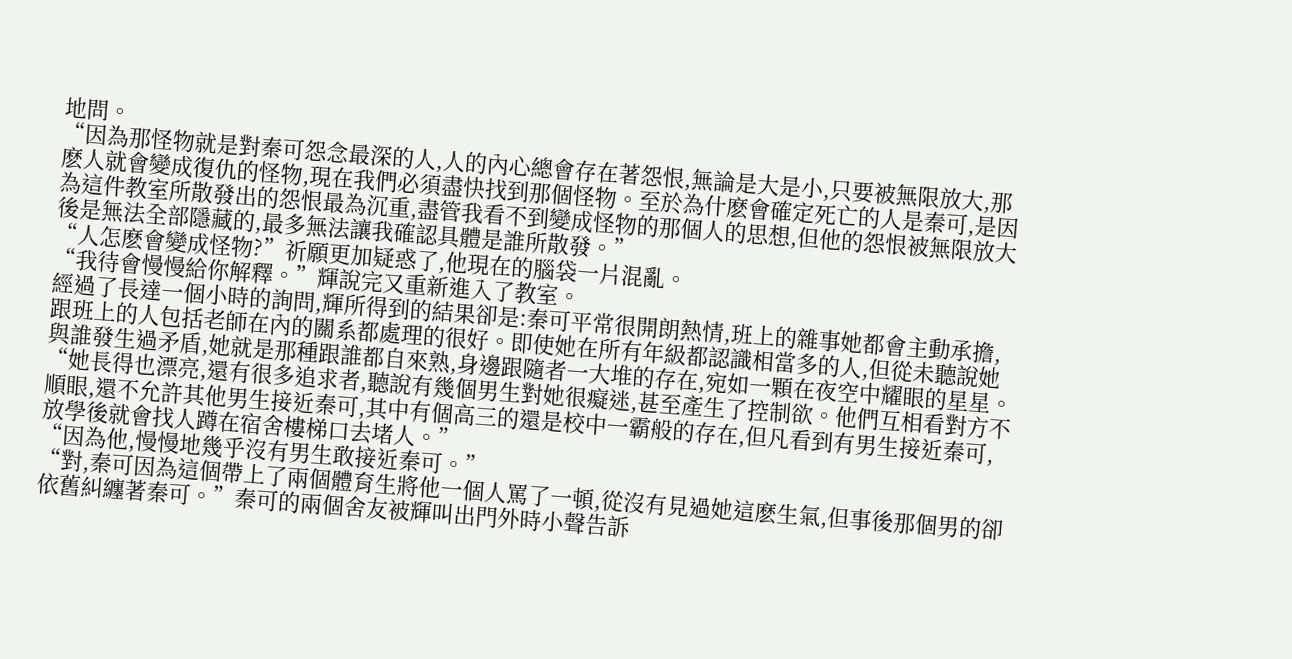地問。
“因為那怪物就是對秦可怨念最深的人,人的內心總會存在著怨恨,無論是大是小,只要被無限放大,那麽人就會變成復仇的怪物,現在我們必須盡快找到那個怪物。至於為什麽會確定死亡的人是秦可,是因為這件教室所散發出的怨恨最為沉重,盡管我看不到變成怪物的那個人的思想,但他的怨恨被無限放大後是無法全部隱藏的,最多無法讓我確認具體是誰所散發。”
“人怎麽會變成怪物?”祈願更加疑惑了,他現在的腦袋一片混亂。
“我待會慢慢給你解釋。”輝說完又重新進入了教室。
經過了長達一個小時的詢問,輝所得到的結果卻是:秦可平常很開朗熱情,班上的雜事她都會主動承擔,跟班上的人包括老師在內的關系都處理的很好。即使她在所有年級都認識相當多的人,但從未聽說她與誰發生過矛盾,她就是那種跟誰都自來熟,身邊跟隨者一大堆的存在,宛如一顆在夜空中耀眼的星星。
“她長得也漂亮,還有很多追求者,聽說有幾個男生對她很癡迷,甚至產生了控制欲。他們互相看對方不順眼,還不允許其他男生接近秦可,其中有個高三的還是校中一霸般的存在,但凡看到有男生接近秦可,放學後就會找人蹲在宿舍樓梯口去堵人。”
“因為他,慢慢地幾乎沒有男生敢接近秦可。”
“對,秦可因為這個帶上了兩個體育生將他一個人罵了一頓,從沒有見過她這麽生氣,但事後那個男的卻依舊糾纏著秦可。”秦可的兩個舍友被輝叫出門外時小聲告訴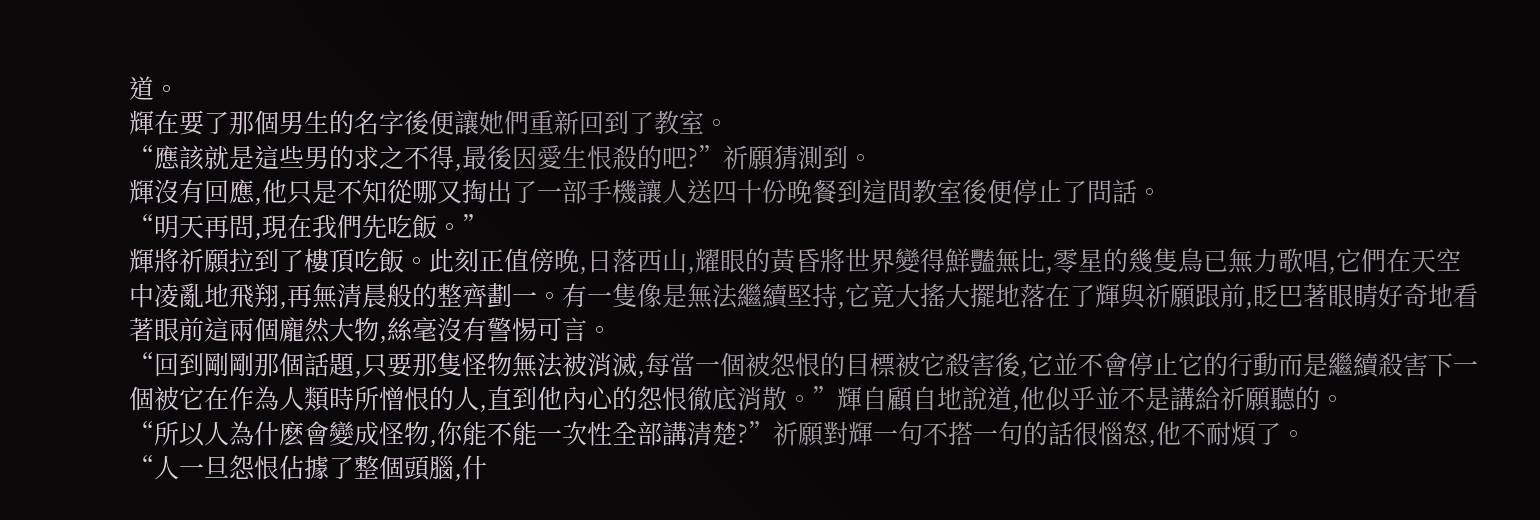道。
輝在要了那個男生的名字後便讓她們重新回到了教室。
“應該就是這些男的求之不得,最後因愛生恨殺的吧?”祈願猜測到。
輝沒有回應,他只是不知從哪又掏出了一部手機讓人送四十份晚餐到這間教室後便停止了問話。
“明天再問,現在我們先吃飯。”
輝將祈願拉到了樓頂吃飯。此刻正值傍晚,日落西山,耀眼的黃昏將世界變得鮮豔無比,零星的幾隻鳥已無力歌唱,它們在天空中凌亂地飛翔,再無清晨般的整齊劃一。有一隻像是無法繼續堅持,它竟大搖大擺地落在了輝與祈願跟前,眨巴著眼睛好奇地看著眼前這兩個龐然大物,絲毫沒有警惕可言。
“回到剛剛那個話題,只要那隻怪物無法被消滅,每當一個被怨恨的目標被它殺害後,它並不會停止它的行動而是繼續殺害下一個被它在作為人類時所憎恨的人,直到他內心的怨恨徹底消散。”輝自顧自地說道,他似乎並不是講給祈願聽的。
“所以人為什麽會變成怪物,你能不能一次性全部講清楚?”祈願對輝一句不搭一句的話很惱怒,他不耐煩了。
“人一旦怨恨佔據了整個頭腦,什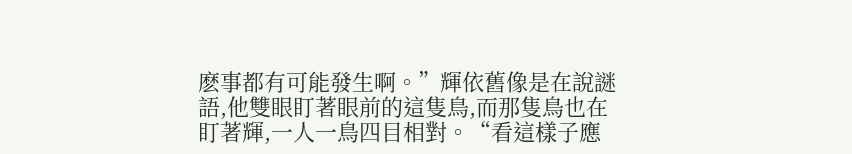麽事都有可能發生啊。”輝依舊像是在說謎語,他雙眼盯著眼前的這隻鳥,而那隻鳥也在盯著輝,一人一鳥四目相對。“看這樣子應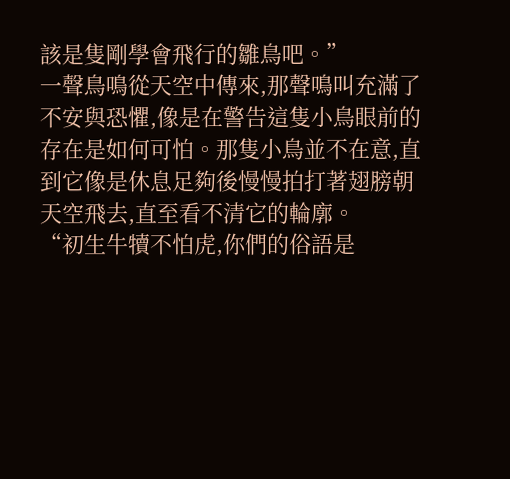該是隻剛學會飛行的雛鳥吧。”
一聲鳥鳴從天空中傳來,那聲鳴叫充滿了不安與恐懼,像是在警告這隻小鳥眼前的存在是如何可怕。那隻小鳥並不在意,直到它像是休息足夠後慢慢拍打著翅膀朝天空飛去,直至看不清它的輪廓。
“初生牛犢不怕虎,你們的俗語是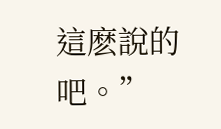這麽說的吧。”